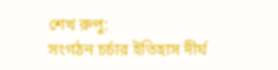শেখ রুপু:
সংগঠন চর্চার ইতিহাস দীর্ঘ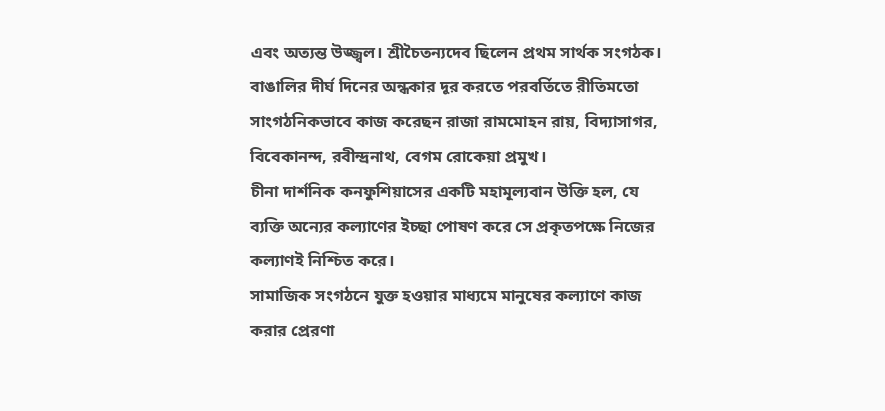এবং অত্যন্ত উজ্জ্বল। শ্রীচৈতন্যদেব ছিলেন প্রথম সার্থক সংগঠক। বাঙালির দীর্ঘ দিনের অন্ধকার দূর করতে পরবর্তিতে রীতিমতো সাংগঠনিকভাবে কাজ করেছন রাজা রামমোহন রায়, বিদ্যাসাগর, বিবেকানন্দ, রবীন্দ্রনাথ, বেগম রোকেয়া প্রমুখ।
চীনা দার্শনিক কনফুশিয়াসের একটি মহামূল্যবান উক্তি হল, যে ব্যক্তি অন্যের কল্যাণের ইচ্ছা পোষণ করে সে প্রকৃতপক্ষে নিজের কল্যাণই নিশ্চিত করে।
সামাজিক সংগঠনে যুক্ত হওয়ার মাধ্যমে মানুষের কল্যাণে কাজ করার প্রেরণা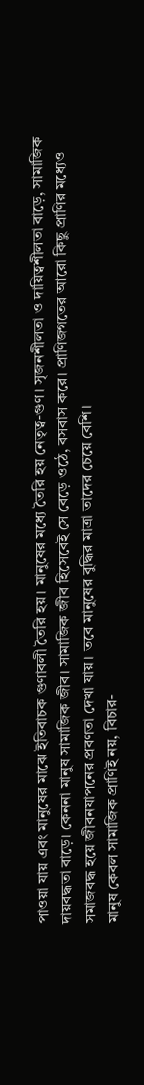পাওয়া যায় এবং মানুষের মাঝে ইতিবাচক গুণাবলী তৈরি হয়। মানুষের মধ্যে তৈরি হয় নেতৃত্ব-গুণ। সৃজনশীলতা ও দায়িত্বশীলতা বাড়ে, সামাজিক দায়বদ্ধতা বাড়ে। কেননা মানুষ সামাজিক জীব। সামাজিক জীব হিসেবেই সে বেড়ে ওঠে, বসবাস করে। প্রাণিজগতের আরো কিছু প্রাণির মধ্যেও সমাজবদ্ধ হয়ে জীবনযাপনের প্রবণতা দেখা যায়। তবে মানুষের বুদ্ধির মাত্রা তাদের চেয়ে বেশি।
মানুষ কেবল সামাজিক প্রাণিই নয়, বিচার-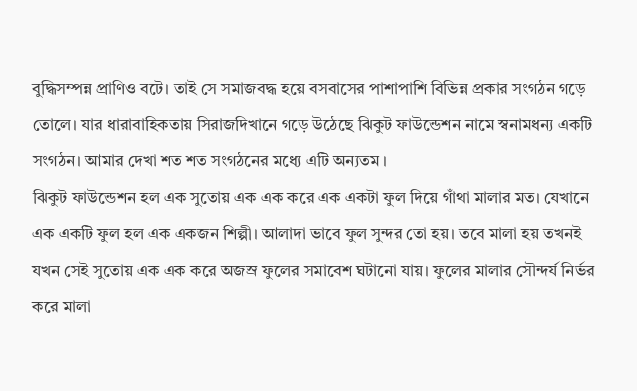বুদ্ধিসম্পন্ন প্রাণিও বটে। তাই সে সমাজবদ্ধ হয়ে বসবাসের পাশাপাশি বিভিন্ন প্রকার সংগঠন গড়ে তোলে। যার ধারাবাহিকতায় সিরাজদিখানে গড়ে উঠেছে ঝিকুট ফাউন্ডেশন নামে স্বনামধন্য একটি সংগঠন। আমার দেখা শত শত সংগঠনের মধ্যে এটি অন্যতম ।
ঝিকুট ফাউন্ডেশন হল এক সুতোয় এক এক করে এক একটা ফুল দিয়ে গাঁথা মালার মত। যেখানে এক একটি ফুল হল এক একজন শিল্পী। আলাদা ভাবে ফুল সুন্দর তো হয়। তবে মালা হয় তখনই যখন সেই সুতোয় এক এক করে অজস্র ফুলের সমাবেশ ঘটানো যায়। ফুলের মালার সৌন্দর্য নির্ভর করে মালা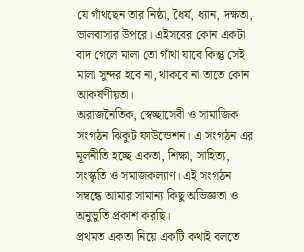যে গাঁথছেন তার নিষ্ঠা, ধৈর্য, ধ্যান, দক্ষতা, ভালবাসার উপরে। এইসবের কোন একটা বাদ গেলে মালা তো গাঁথা যাবে কিন্তু সেই মালা সুন্দর হবে না, থাকবে না তাতে কোন আকর্ষণীয়তা।
অরাজনৈতিক, স্বেচ্ছাসেবী ও সামাজিক সংগঠন ঝিকুট ফাউন্ডেশন। এ সংগঠন এর মূলনীতি হচ্ছে একতা, শিক্ষা, সাহিত্য, সংস্কৃতি ও সমাজকল্যাণ। এই সংগঠন সম্বন্ধে আমার সামান্য কিছু অভিজ্ঞতা ও অনুভুতি প্রকাশ করছি।
প্রথমত একতা নিয়ে একটি কথাই বলতে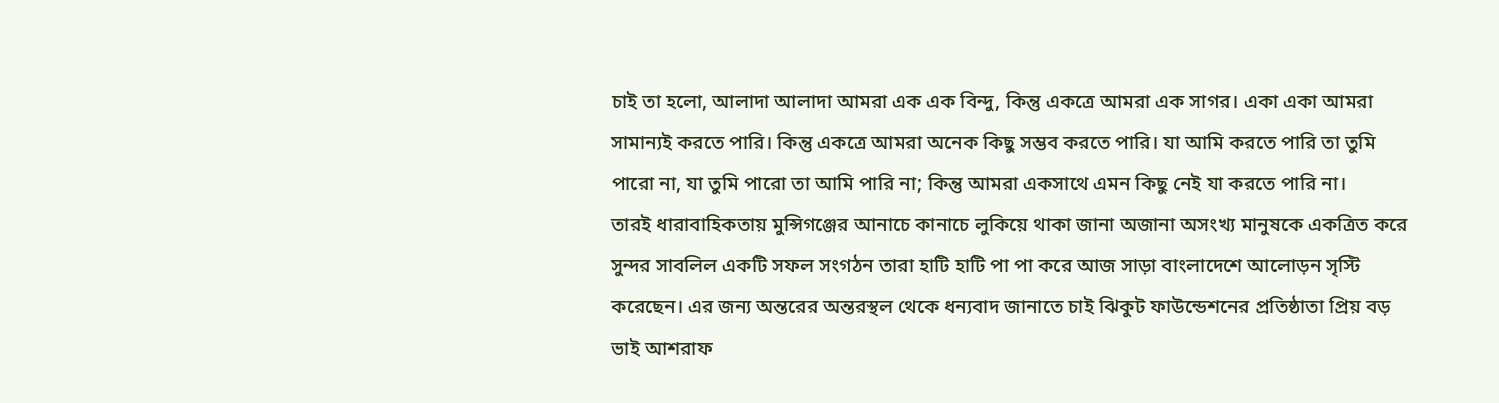চাই তা হলো, আলাদা আলাদা আমরা এক এক বিন্দু, কিন্তু একত্রে আমরা এক সাগর। একা একা আমরা সামান্যই করতে পারি। কিন্তু একত্রে আমরা অনেক কিছু সম্ভব করতে পারি। যা আমি করতে পারি তা তুমি পারো না, যা তুমি পারো তা আমি পারি না; কিন্তু আমরা একসাথে এমন কিছু নেই যা করতে পারি না।
তারই ধারাবাহিকতায় মুন্সিগঞ্জের আনাচে কানাচে লুকিয়ে থাকা জানা অজানা অসংখ্য মানুষকে একত্রিত করে সুন্দর সাবলিল একটি সফল সংগঠন তারা হাটি হাটি পা পা করে আজ সাড়া বাংলাদেশে আলোড়ন সৃস্টি করেছেন। এর জন্য অন্তরের অন্তরস্থল থেকে ধন্যবাদ জানাতে চাই ঝিকুট ফাউন্ডেশনের প্রতিষ্ঠাতা প্রিয় বড় ভাই আশরাফ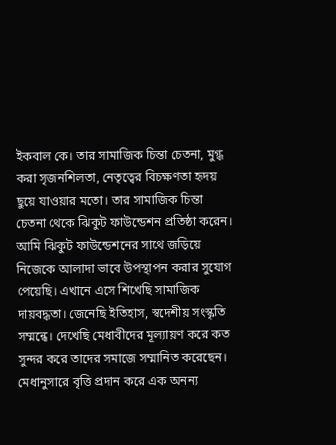ইকবাল কে। তার সামাজিক চিন্তা চেতনা, মুগ্ধ করা সৃজনশিলতা, নেতৃত্বের বিচক্ষণতা হৃদয় ছুয়ে যাওয়ার মতো। তার সামাজিক চিন্তা চেতনা থেকে ঝিকুট ফাউন্ডেশন প্রতিষ্ঠা করেন।
আমি ঝিকুট ফাউন্ডেশনের সাথে জড়িয়ে নিজেকে আলাদা ভাবে উপস্থাপন করার সুযোগ পেয়েছি। এখানে এসে শিখেছি সামাজিক দায়বদ্ধতা। জেনেছি ইতিহাস, স্বদেশীয় সংস্কৃতি সম্মন্ধে। দেখেছি মেধাবীদের মূল্যায়ণ করে কত সুন্দর করে তাদের সমাজে সম্মানিত করেছেন। মেধানুসারে বৃত্তি প্রদান করে এক অনন্য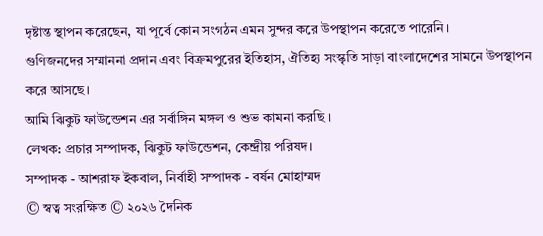দৃষ্টান্ত স্থাপন করেছেন, যা পূর্বে কোন সংগঠন এমন সুন্দর করে উপস্থাপন করেতে পারেনি।
গুণিজনদের সম্মাননা প্রদান এবং বিক্রমপুরের ইতিহাস, ঐতিহ্য সংস্কৃতি সাড়া বাংলাদেশের সামনে উপস্থাপন করে আসছে।
আমি ঝিকুট ফাউন্ডেশন এর সর্বাঙ্গিন মঙ্গল ও শুভ কামনা করছি ।
লেখক: প্রচার সম্পাদক, ঝিকুট ফাউন্ডেশন, কেন্দ্রীয় পরিষদ।
সম্পাদক - আশরাফ ইকবাল, নির্বাহী সম্পাদক - বর্ষন মোহাম্মদ
© স্বত্ব সংরক্ষিত © ২০২৬ দৈনিক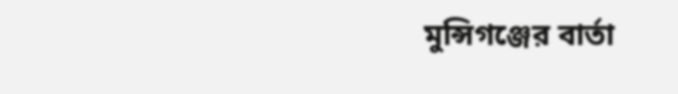মুন্সিগঞ্জের বার্তা